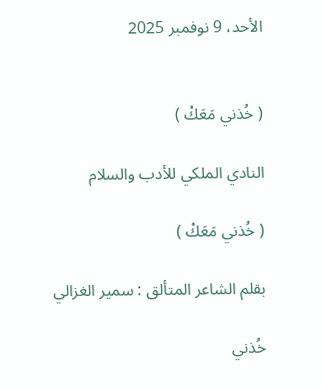الأحد، 9 نوفمبر 2025


( خُذني مَعَكْ )

النادي الملكي للأدب والسلام

( خُذني مَعَكْ )

بقلم الشاعر المتألق : سمير الغزالي

خُذني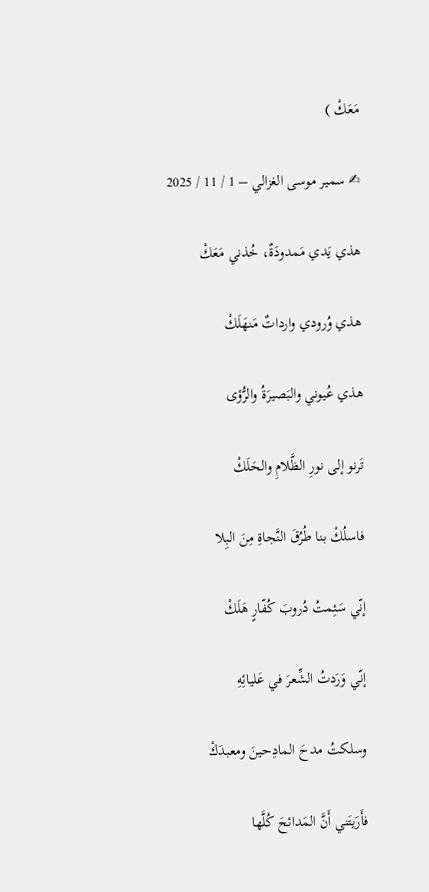مَعَكْ )

✍ سمير موسى الغزالي – 1 / 11 / 2025

هذي يَدي مَمدودَةٌ، خُذني مَعَكْ

هذي وُرودي وارداتٌ مَنهَلَكْ

هذي عُيوني والبَصيرَةُ والرُّؤى

تَرنو إلى نورِ الظَّلامِ والحَلَكْ

فاسلُكْ بنا طُرُقَ النَّجاةِ مِنَ البِلا

إنّي سَئِمتُ دُروبَ كُفّارٍ هَلَكْ

إنّي وَرَدتُ الشِّعرَ في عَليائِهِ

وسلكتُ مدحَ المادِحينَ ومعبدَكْ

فأَرَيتَني أَنَّ المَدائحَ كُلَّها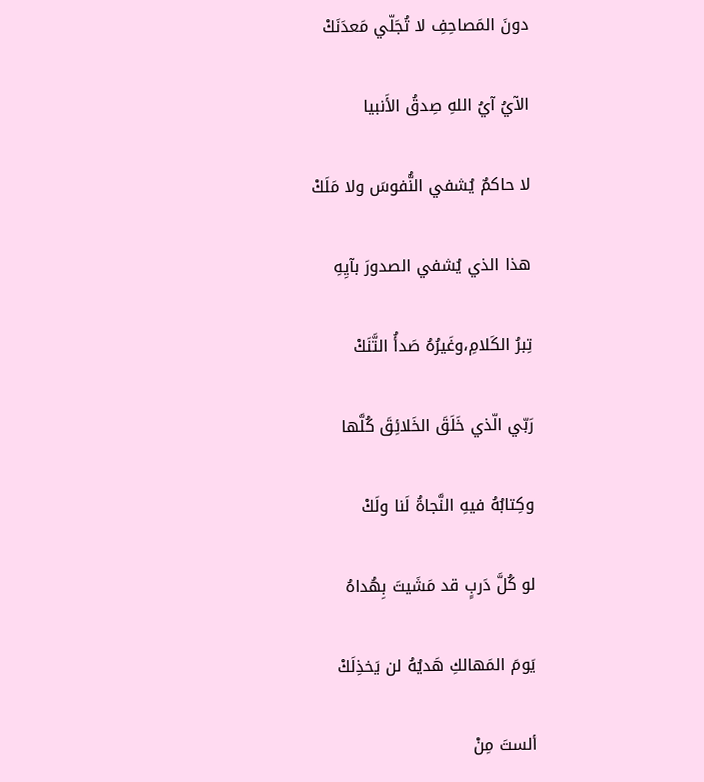دونَ المَصاحِفِ لا تُجَلّي مَعدَنَكْ

الآيُ آيُ اللهِ صِدقُ الأَنبيا

لا حاكمٌ يُشفي النُّفوسَ ولا مَلَكْ

هذا الذي يُشفي الصدورَ بآيِهِ

تِبرُ الكَلامِ،وغَيرُهُ صَدأُ التَّنَكْ

رَبّي الّذي خَلَقَ الخَلائِقَ كُلَّها

وكِتابُهُ فيهِ النَّجاةُ لَنا ولَكْ

لو كُلَّ دَربٍ قد مَشَيتَ بِهُداهُ

يَومَ المَهالكِ هَديُهُ لن يَخذِلَكْ

ألستَ مِنْ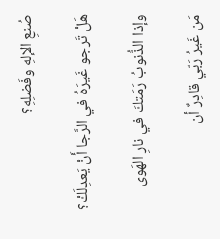صُنعِ الإلهِ وفَضلِهِ؟

هَلْ تَرجو غَيرَهُ في الرَّجا أَنْ يَعدِلَكْ؟

وإذا الذُّنوبُ رَمَتكَ في نارِ الهَوى

مَن غَيرُ رَبّي قادِرٌ أن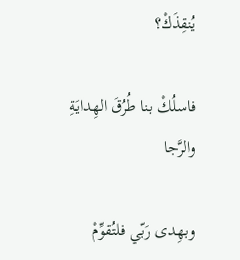يُنقِذَكْ؟

فاسلُكْ بنا طُرُقَ الهِدايَةِ والرَّجا

وبهِدى رَبّي فلتُقوِّمْ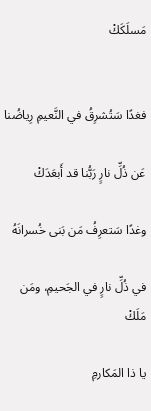مَسلَكَكْ


فغدًا سَتُشرِقُ في النَّعيمِ رِياضُنا

عَن ذُلِّ نارٍ رَبُّنا قد أَبعَدَكْ

وغدًا سَتعرِفُ مَن بَنى خُسرانَهُ

في ذُلِّ نارٍ في الجَحيمِ، ومَن مَلَكْ

يا ذا المَكارمِ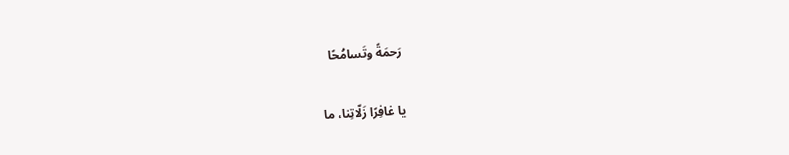رَحمَةً وتَسامُحًا

يا غافِرًا زَلّاتِنا، ما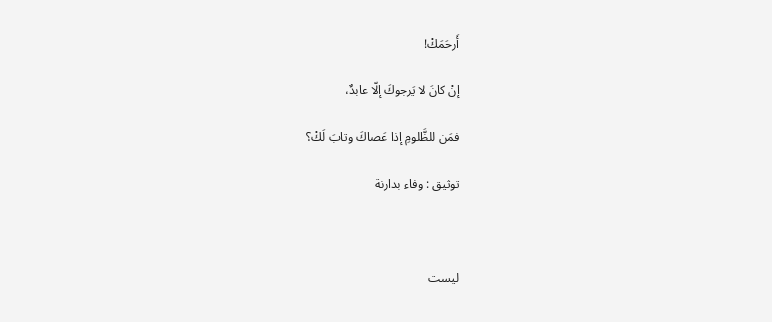أَرحَمَكْ!

إنْ كانَ لا يَرجوكَ إلّا عابدٌ،

فمَن للظَّلومِ إذا عَصاكَ وتابَ لَكْ؟

توثيق : وفاء بدارنة



ليست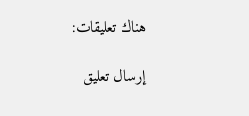هناك تعليقات:

إرسال تعليق